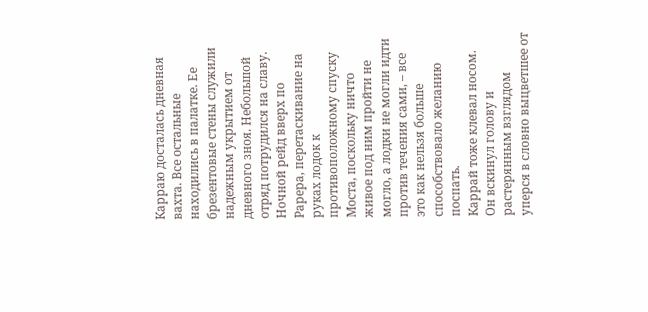Карраю досталась дневная вахта. Все остальные находились в палатке. Ее брезентовые стены служили надежным укрытием от дневного зноя. Небольшой отряд потрудился на славу. Ночной рейд вверх по Рарера, перетаскивание на руках лодок к противоположному спуску Моста, поскольку ничто живое под ним пройти не могло, а лодки не могли идти против течения сами, – все это как нельзя больше способствовало желанию поспать.
Каррай тоже клевал носом. Он вскинул голову и растерянным взглядом уперся в словно выцветшее от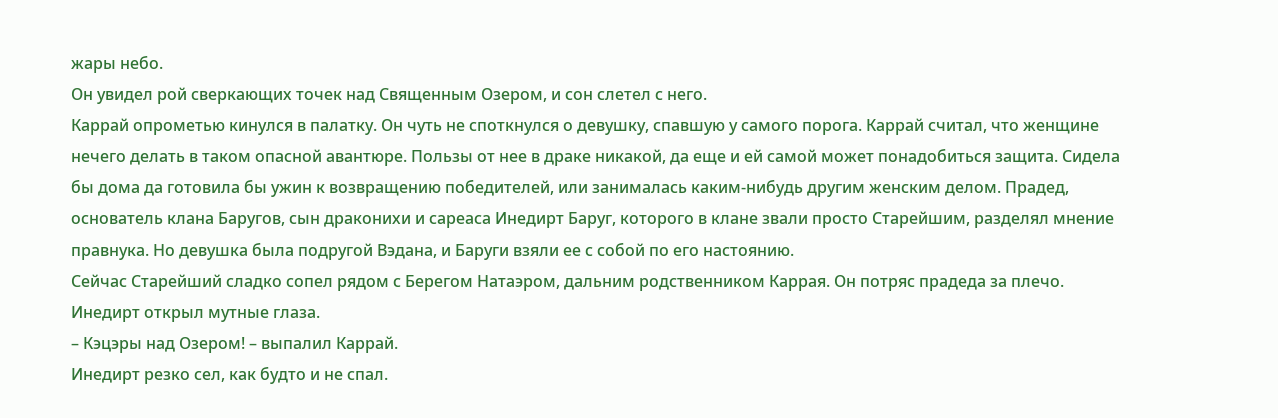жары небо.
Он увидел рой сверкающих точек над Священным Озером, и сон слетел с него.
Каррай опрометью кинулся в палатку. Он чуть не споткнулся о девушку, спавшую у самого порога. Каррай считал, что женщине нечего делать в таком опасной авантюре. Пользы от нее в драке никакой, да еще и ей самой может понадобиться защита. Сидела бы дома да готовила бы ужин к возвращению победителей, или занималась каким-нибудь другим женским делом. Прадед, основатель клана Баругов, сын драконихи и сареаса Инедирт Баруг, которого в клане звали просто Старейшим, разделял мнение правнука. Но девушка была подругой Вэдана, и Баруги взяли ее с собой по его настоянию.
Сейчас Старейший сладко сопел рядом с Берегом Натаэром, дальним родственником Каррая. Он потряс прадеда за плечо. Инедирт открыл мутные глаза.
– Кэцэры над Озером! – выпалил Каррай.
Инедирт резко сел, как будто и не спал.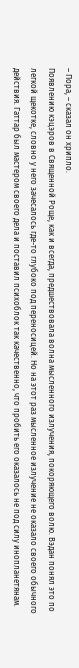– Пора, – сказал он хрипло.
Появлению кэцэров в Священной Роще, как и всегда, предшествовала волна мысленного излучения, покоряющего волю. Вэдан понял это по легкой щекотке, словно у него зачесалось где-то глубоко под переносицей. Но на этот раз мысленное излучение не оказало своего обычного действия. Гаттар был мастером своего дела и поставил психоблок так качественно, что пробить его оказалось не под силу инопланетянам.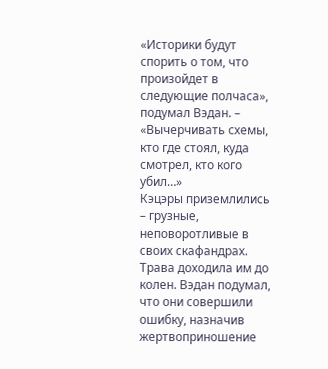«Историки будут спорить о том, что произойдет в следующие полчаса», подумал Вэдан. – «Вычерчивать схемы, кто где стоял, куда смотрел, кто кого убил…»
Кэцэры приземлились – грузные, неповоротливые в своих скафандрах. Трава доходила им до колен. Вэдан подумал, что они совершили ошибку, назначив жертвоприношение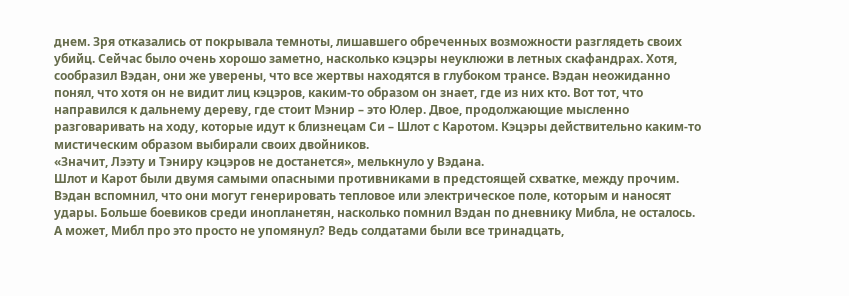днем. Зря отказались от покрывала темноты, лишавшего обреченных возможности разглядеть своих убийц. Сейчас было очень хорошо заметно, насколько кэцэры неуклюжи в летных скафандрах. Хотя, сообразил Вэдан, они же уверены, что все жертвы находятся в глубоком трансе. Вэдан неожиданно понял, что хотя он не видит лиц кэцэров, каким-то образом он знает, где из них кто. Вот тот, что направился к дальнему дереву, где стоит Мэнир – это Юлер. Двое, продолжающие мысленно разговаривать на ходу, которые идут к близнецам Си – Шлот с Каротом. Кэцэры действительно каким-то мистическим образом выбирали своих двойников.
«Значит, Лээту и Тэниру кэцэров не достанется», мелькнуло у Вэдана.
Шлот и Карот были двумя самыми опасными противниками в предстоящей схватке, между прочим. Вэдан вспомнил, что они могут генерировать тепловое или электрическое поле, которым и наносят удары. Больше боевиков среди инопланетян, насколько помнил Вэдан по дневнику Мибла, не осталось. А может, Мибл про это просто не упомянул? Ведь солдатами были все тринадцать,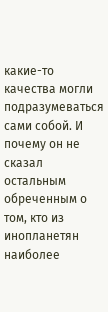какие-то качества могли подразумеваться сами собой. И почему он не сказал остальным обреченным о том, кто из инопланетян наиболее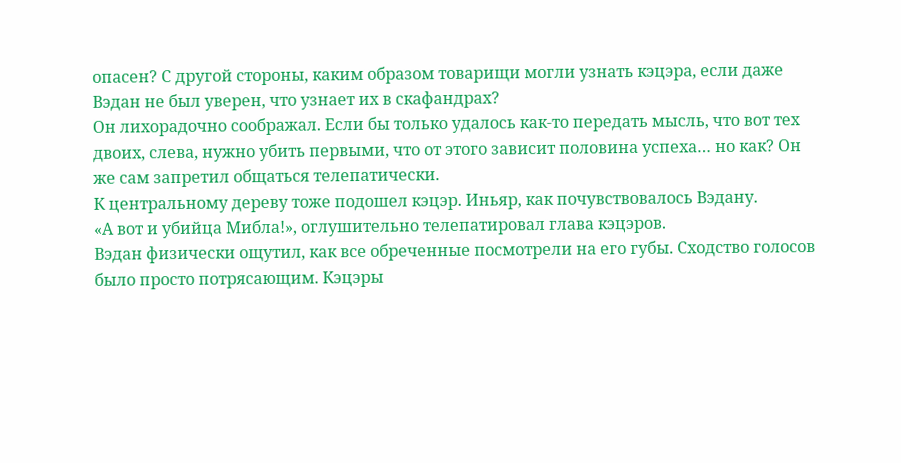опасен? С другой стороны, каким образом товарищи могли узнать кэцэра, если даже Вэдан не был уверен, что узнает их в скафандрах?
Он лихорадочно соображал. Если бы только удалось как-то передать мысль, что вот тех двоих, слева, нужно убить первыми, что от этого зависит половина успеха… но как? Он же сам запретил общаться телепатически.
К центральному дереву тоже подошел кэцэр. Иньяр, как почувствовалось Вэдану.
«А вот и убийца Мибла!», оглушительно телепатировал глава кэцэров.
Вэдан физически ощутил, как все обреченные посмотрели на его губы. Сходство голосов было просто потрясающим. Кэцэры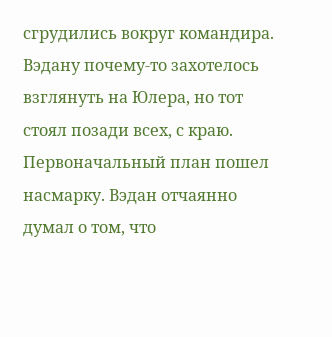сгрудились вокруг командира. Вэдану почему-то захотелось взглянуть на Юлера, но тот стоял позади всех, с краю. Первоначальный план пошел насмарку. Вэдан отчаянно думал о том, что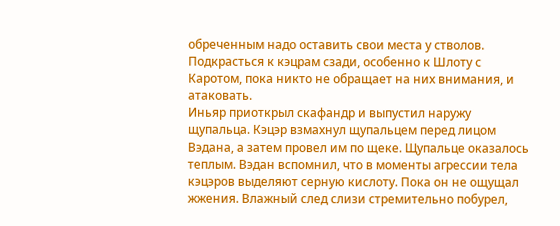обреченным надо оставить свои места у стволов. Подкрасться к кэцрам сзади, особенно к Шлоту с Каротом, пока никто не обращает на них внимания, и атаковать.
Иньяр приоткрыл скафандр и выпустил наружу щупальца. Кэцэр взмахнул щупальцем перед лицом Вэдана, а затем провел им по щеке. Щупальце оказалось теплым. Вэдан вспомнил, что в моменты агрессии тела кэцэров выделяют серную кислоту. Пока он не ощущал жжения. Влажный след слизи стремительно побурел,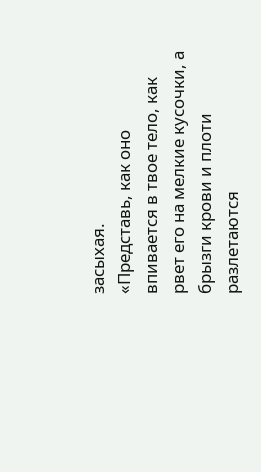засыхая.
«Представь, как оно впивается в твое тело, как рвет его на мелкие кусочки, а брызги крови и плоти разлетаются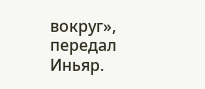вокруг», передал Иньяр.